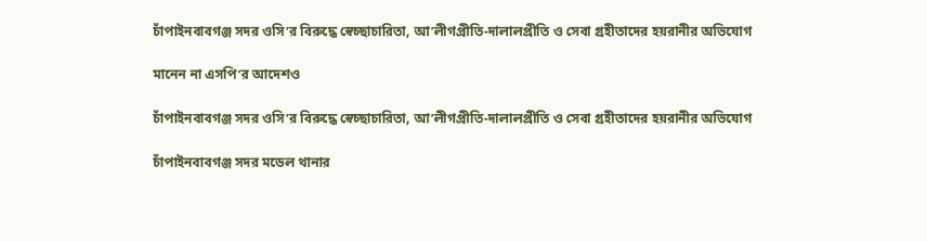চাঁপাইনবাবগঞ্জ সদর ওসি’র বিরুদ্ধে স্বেচ্ছাচারিতা, আ’লীগপ্রীতি-দালালপ্রীতি ও সেবা গ্রহীতাদের হয়রানীর অভিযোগ

মানেন না এসপি’র আদেশও

চাঁপাইনবাবগঞ্জ সদর ওসি’র বিরুদ্ধে স্বেচ্ছাচারিতা, আ’লীগপ্রীতি-দালালপ্রীতি ও সেবা গ্রহীতাদের হয়রানীর অভিযোগ

চাঁপাইনবাবগঞ্জ সদর মডেল থানার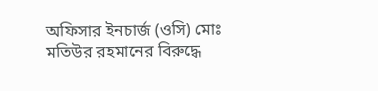অফিসার ইনচার্জ (ওসি) মোঃ মতিউর রহমানের বিরুদ্ধে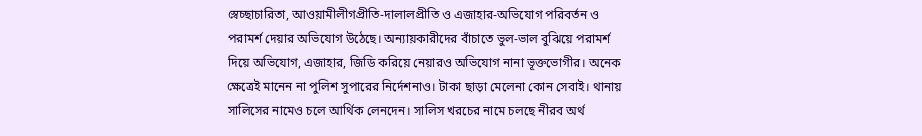স্বেচ্ছাচারিতা, আওয়ামীলীগপ্রীতি-দালালপ্রীতি ও এজাহার-অভিযোগ পরিবর্তন ও পরামর্শ দেয়ার অভিযোগ উঠেছে। অন্যায়কারীদের বাঁচাতে ভুল-ভাল বুঝিয়ে পরামর্শ দিয়ে অভিযোগ, এজাহার, জিডি করিয়ে নেয়ারও অভিযোগ নানা ভূক্তভোগীর। অনেক ক্ষেত্রেই মানেন না পুলিশ সুপারের নির্দেশনাও। টাকা ছাড়া মেলেনা কোন সেবাই। থানায় সালিসের নামেও চলে আর্থিক লেনদেন। সালিস খরচের নামে চলছে নীরব অর্থ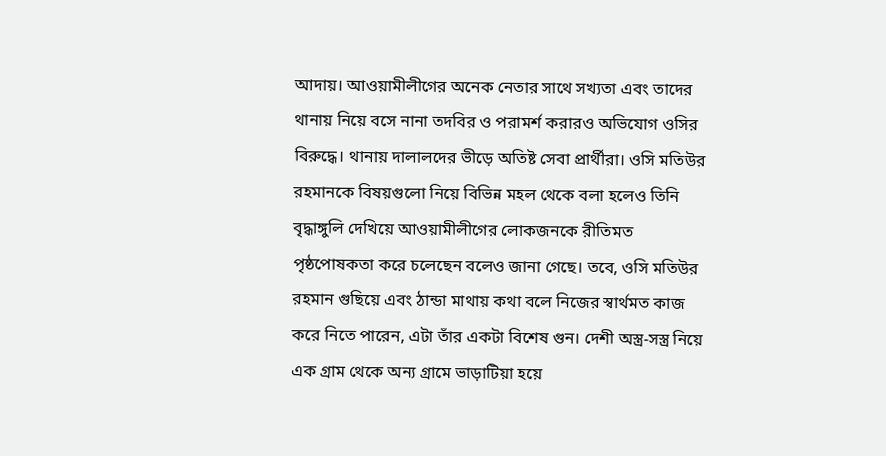আদায়। আওয়ামীলীগের অনেক নেতার সাথে সখ্যতা এবং তাদের থানায় নিয়ে বসে নানা তদবির ও পরামর্শ করারও অভিযোগ ওসির বিরুদ্ধে। থানায় দালালদের ভীড়ে অতিষ্ট সেবা প্রার্থীরা। ওসি মতিউর রহমানকে বিষয়গুলো নিয়ে বিভিন্ন মহল থেকে বলা হলেও তিনি বৃদ্ধাঙ্গুলি দেখিয়ে আওয়ামীলীগের লোকজনকে রীতিমত পৃষ্ঠপোষকতা করে চলেছেন বলেও জানা গেছে। তবে, ওসি মতিউর রহমান গুছিয়ে এবং ঠান্ডা মাথায় কথা বলে নিজের স্বার্থমত কাজ করে নিতে পারেন, এটা তাঁর একটা বিশেষ গুন। দেশী অস্ত্র-সস্ত্র নিয়ে এক গ্রাম থেকে অন্য গ্রামে ভাড়াটিয়া হয়ে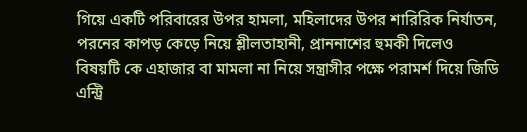গিয়ে একটি পরিবারের উপর হামলা, মহিলাদের উপর শারিরিক নির্যাতন, পরনের কাপড় কেড়ে নিয়ে শ্লীলতাহানী, প্রাননাশের হুমকী দিলেও বিষয়টি কে এহাজার বা মামলা না নিয়ে সন্ত্রাসীর পক্ষে পরামর্শ দিয়ে জিডি এন্ট্রি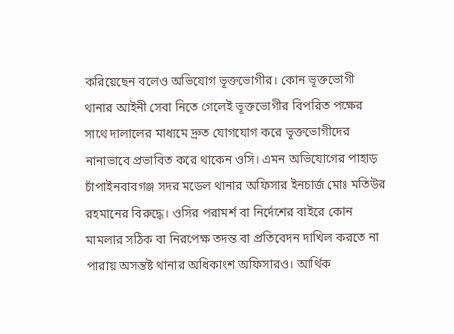করিয়েছেন বলেও অভিযোগ ভূক্তভোগীর। কোন ভূক্তভোগী থানার আইনী সেবা নিতে গেলেই ভূক্তভোগীর বিপরিত পক্ষের সাথে দালালের মাধ্যমে দ্রুত যোগযোগ করে ভূক্তভোগীদের নানাভাবে প্রভাবিত করে থাকেন ওসি। এমন অভিযোগের পাহাড় চাঁপাইনবাবগঞ্জ সদর মডেল থানার অফিসার ইনচার্জ মোঃ মতিউর রহমানের বিরুদ্ধে। ওসির পরামর্শ বা নির্দেশের বাইরে কোন মামলার সঠিক বা নিরপেক্ষ তদন্ত বা প্রতিবেদন দাখিল করতে না পারায় অসন্তষ্ট থানার অধিকাংশ অফিসারও। আর্থিক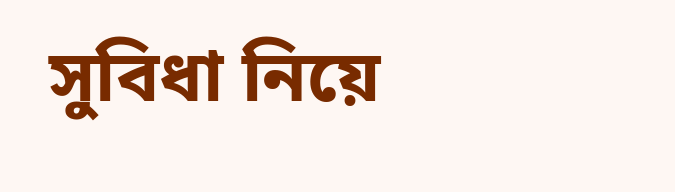সুবিধা নিয়ে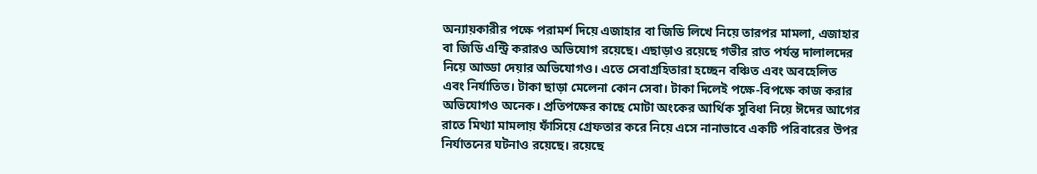অন্যায়কারীর পক্ষে পরামর্শ দিয়ে এজাহার বা জিডি লিখে নিয়ে তারপর মামলা, এজাহার বা জিডি এন্ট্রি করারও অভিযোগ রয়েছে। এছাড়াও রয়েছে গভীর রাত পর্যন্ত দালালদের নিয়ে আড্ডা দেয়ার অভিযোগও। এতে সেবাগ্রহিতারা হচ্ছেন বঞ্চিত এবং অবহেলিত এবং নির্যাতিত। টাকা ছাড়া মেলেনা কোন সেবা। টাকা দিলেই পক্ষে-বিপক্ষে কাজ করার অভিযোগও অনেক। প্রতিপক্ষের কাছে মোটা অংকের আর্থিক সুবিধা নিয়ে ঈদের আগের রাতে মিথ্যা মামলায় ফাঁসিয়ে গ্রেফতার করে নিয়ে এসে নানাভাবে একটি পরিবারের উপর নির্যাতনের ঘটনাও রয়েছে। রয়েছে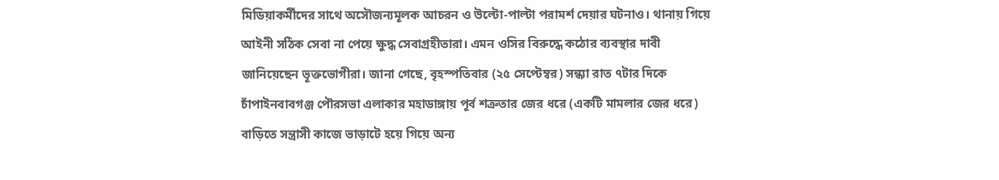মিডিয়াকর্মীদের সাথে অসৌজন্যমূলক আচরন ও উল্টো-পাল্টা পরামর্শ দেয়ার ঘটনাও। থানায় গিয়ে আইনী সঠিক সেবা না পেয়ে ক্ষুদ্ধ সেবাগ্রহীতারা। এমন ওসির বিরুদ্ধে কঠোর ব্যবস্থার দাবী জানিয়েছেন ভূক্তভোগীরা। জানা গেছে, বৃহস্পতিবার (২৫ সেপ্টেম্বর) সন্ধ্যা রাত ৭টার দিকে চাঁপাইনবাবগঞ্জ পৌরসভা এলাকার মহাডাঙ্গায় পূর্ব শত্রুতার জের ধরে (একটি মামলার জের ধরে) বাড়িতে সন্ত্রাসী কাজে ভাড়াটে হয়ে গিয়ে অন্য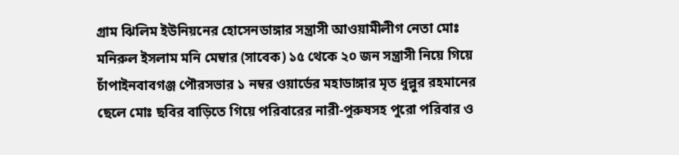গ্রাম ঝিলিম ইউনিয়নের হোসেনডাঙ্গার সন্ত্রাসী আওয়ামীলীগ নেতা মোঃ মনিরুল ইসলাম মনি মেম্বার (সাবেক) ১৫ থেকে ২০ জন সন্ত্রাসী নিয়ে গিয়ে চাঁপাইনবাবগঞ্জ পৌরসভার ১ নম্বর ওয়ার্ডের মহাডাঙ্গার মৃত ধুল্লুর রহমানের ছেলে মোঃ ছবির বাড়িতে গিয়ে পরিবারের নারী-পুরুষসহ পুরো পরিবার ও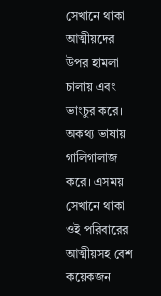সেখানে থাকা আত্মীয়দের উপর হামলা চালায় এবং ভাংচুর করে। অকথ্য ভাষায় গালিগালাজ করে। এসময় সেখানে থাকা ওই পরিবারের আত্মীয়সহ বেশ কয়েকজন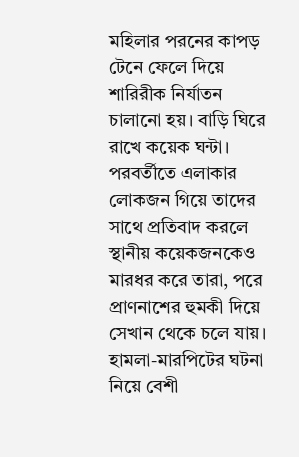মহিলার পরনের কাপড় টেনে ফেলে দিয়ে শারিরীক নির্যাতন চালানো হয়। বাড়ি ঘিরে রাখে কয়েক ঘন্টা। পরবর্তীতে এলাকার লোকজন গিয়ে তাদের সাথে প্রতিবাদ করলে স্থানীয় কয়েকজনকেও মারধর করে তারা, পরে প্রাণনাশের হুমকী দিয়ে সেখান থেকে চলে যায়। হামলা-মারপিটের ঘটনা নিয়ে বেশী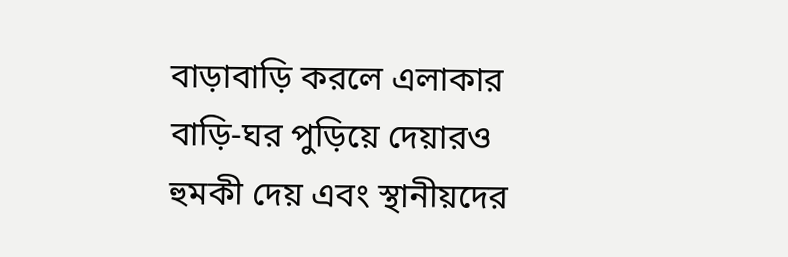বাড়াবাড়ি করলে এলাকার বাড়ি-ঘর পুড়িয়ে দেয়ারও হুমকী দেয় এবং স্থানীয়দের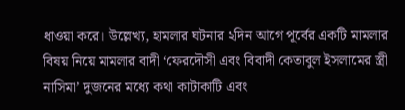ধাওয়া করে। উল্লেখ্য, হামলার ঘটনার ২দিন আগে পূর্বের একটি মামলার বিষয় নিয়ে মামলার বাদী ‘ফেরদৌসী এবং বিবাদী কেতাবুল ইসলামের স্ত্রী নাসিমা’ দুজনের মধ্যে কথা কাটাকাটি এবং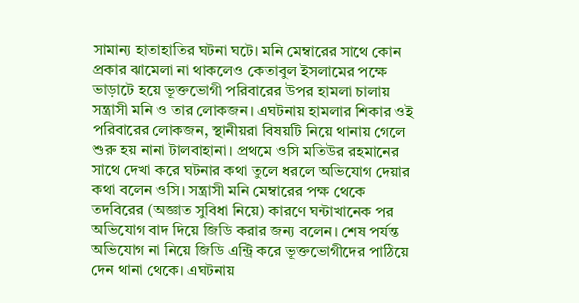সামান্য হাতাহাতির ঘটনা ঘটে। মনি মেম্বারের সাথে কোন প্রকার ঝামেলা না থাকলেও কেতাবুল ইসলামের পক্ষে ভাড়াটে হয়ে ভূক্তভোগী পরিবারের উপর হামলা চালায় সন্ত্রাসী মনি ও তার লোকজন। এঘটনায় হামলার শিকার ওই পরিবারের লোকজন, স্থানীয়রা বিষয়টি নিয়ে থানায় গেলে শুরু হয় নানা টালবাহানা। প্রথমে ওসি মতিউর রহমানের সাথে দেখা করে ঘটনার কথা তুলে ধরলে অভিযোগ দেয়ার কথা বলেন ওসি। সন্ত্রাসী মনি মেম্বারের পক্ষ থেকে তদবিরের (অজ্ঞাত সুবিধা নিয়ে) কারণে ঘন্টাখানেক পর অভিযোগ বাদ দিয়ে জিডি করার জন্য বলেন। শেষ পর্যন্ত অভিযোগ না নিয়ে জিডি এন্ট্রি করে ভূক্তভোগীদের পাঠিয়ে দেন থানা থেকে। এঘটনায়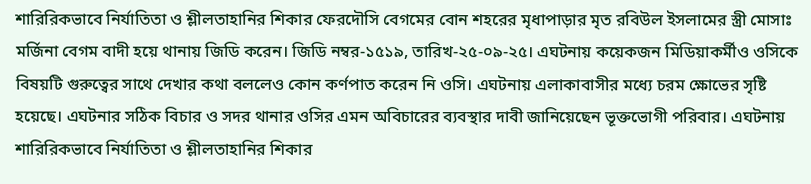শারিরিকভাবে নির্যাতিতা ও শ্লীলতাহানির শিকার ফেরদৌসি বেগমের বোন শহরের মৃধাপাড়ার মৃত রবিউল ইসলামের স্ত্রী মোসাঃ মর্জিনা বেগম বাদী হয়ে থানায় জিডি করেন। জিডি নম্বর-১৫১৯, তারিখ-২৫-০৯-২৫। এঘটনায় কয়েকজন মিডিয়াকর্মীও ওসিকে বিষয়টি গুরুত্বের সাথে দেখার কথা বললেও কোন কর্ণপাত করেন নি ওসি। এঘটনায় এলাকাবাসীর মধ্যে চরম ক্ষোভের সৃষ্টি হয়েছে। এঘটনার সঠিক বিচার ও সদর থানার ওসির এমন অবিচারের ব্যবস্থার দাবী জানিয়েছেন ভূক্তভোগী পরিবার। এঘটনায় শারিরিকভাবে নির্যাতিতা ও শ্লীলতাহানির শিকার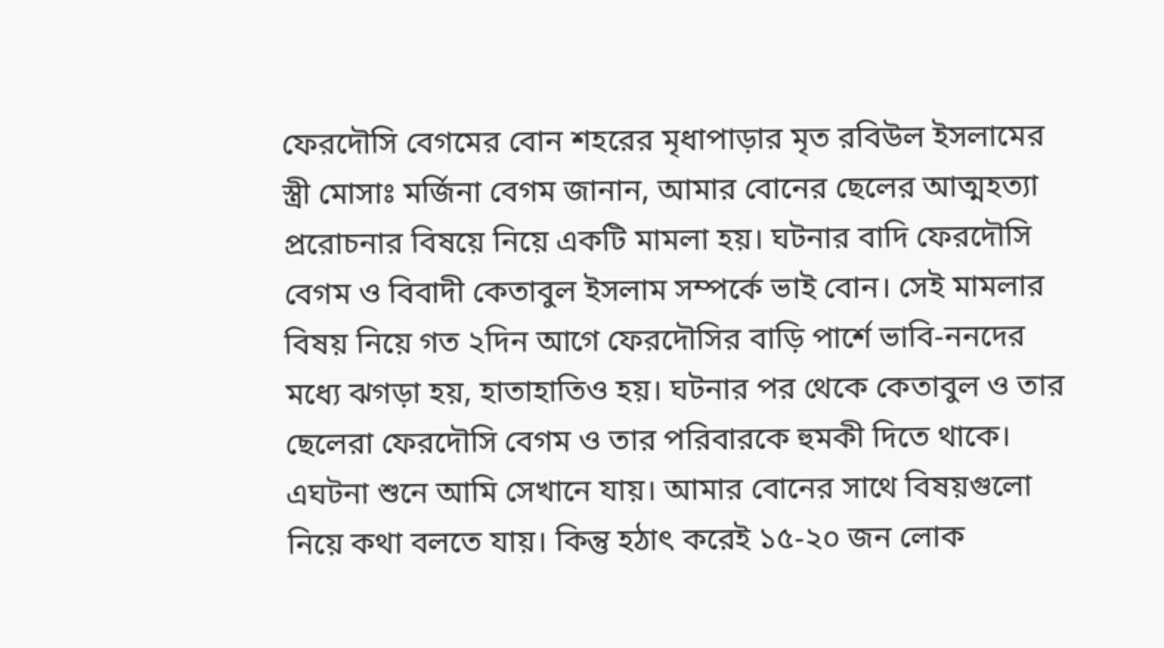ফেরদৌসি বেগমের বোন শহরের মৃধাপাড়ার মৃত রবিউল ইসলামের স্ত্রী মোসাঃ মর্জিনা বেগম জানান, আমার বোনের ছেলের আত্মহত্যা প্ররোচনার বিষয়ে নিয়ে একটি মামলা হয়। ঘটনার বাদি ফেরদৌসি বেগম ও বিবাদী কেতাবুল ইসলাম সম্পর্কে ভাই বোন। সেই মামলার বিষয় নিয়ে গত ২দিন আগে ফেরদৌসির বাড়ি পার্শে ভাবি-ননদের মধ্যে ঝগড়া হয়, হাতাহাতিও হয়। ঘটনার পর থেকে কেতাবুল ও তার ছেলেরা ফেরদৌসি বেগম ও তার পরিবারকে হুমকী দিতে থাকে। এঘটনা শুনে আমি সেখানে যায়। আমার বোনের সাথে বিষয়গুলো নিয়ে কথা বলতে যায়। কিন্তু হঠাৎ করেই ১৫-২০ জন লোক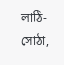লাঠি-সোঠা,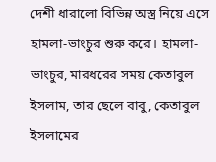দেশী ধারালো বিভিন্ন অস্ত্র নিয়ে এসে হামলা-ভাংচুর শুরু করে। হামলা-ভাংচুর, মারধরের সময় কেতাবুল ইসলাম, তার ছেলে বাবু, কেতাবুল ইসলামের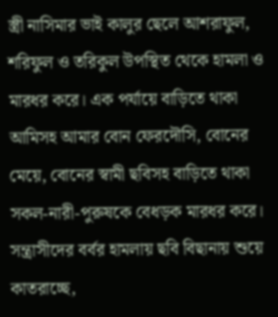স্ত্রী নাসিমার ভাই কালুর ছেলে আশরাফুল, শরিফুল ও তরিকুল উপস্থিত থেকে হামলা ও মারধর করে। এক পর্যায়ে বাড়িতে থাকা আমিসহ আমার বোন ফেরদৌসি, বোনের মেয়ে, বোনের স্বামী ছবিসহ বাড়িতে থাকা সকল-নারী-পুরুষকে বেধড়ক মারধর করে। সন্ত্রাসীদের বর্বর হামলায় ছবি বিছানায় শুয়ে কাতরাচ্ছে,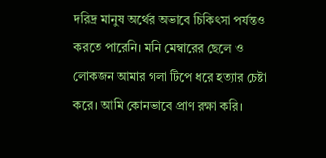দরিদ্র মানুষ অর্থের অভাবে চিকিৎসা পর্যন্তও করতে পারেনি। মনি মেম্বারের ছেলে ও লোকজন আমার গলা টিপে ধরে হত্যার চেষ্টা করে। আমি কোনভাবে প্রাণ রক্ষা করি।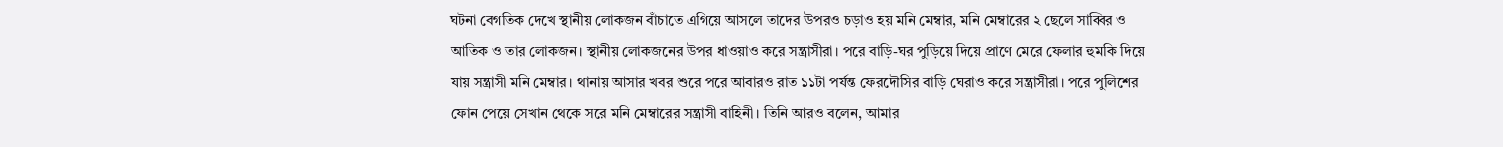ঘটনা বেগতিক দেখে স্থানীয় লোকজন বাঁচাতে এগিয়ে আসলে তাদের উপরও চড়াও হয় মনি মেম্বার, মনি মেম্বারের ২ ছেলে সাব্বির ও আতিক ও তার লোকজন। স্থানীয় লোকজনের উপর ধাওয়াও করে সন্ত্রাসীরা। পরে বাড়ি-ঘর পুড়িয়ে দিয়ে প্রাণে মেরে ফেলার হুমকি দিয়ে যায় সন্ত্রাসী মনি মেম্বার। থানায় আসার খবর শুরে পরে আবারও রাত ১১টা পর্যন্ত ফেরদৌসির বাড়ি ঘেরাও করে সন্ত্রাসীরা। পরে পুলিশের ফোন পেয়ে সেখান থেকে সরে মনি মেম্বারের সন্ত্রাসী বাহিনী। তিনি আরও বলেন, আমার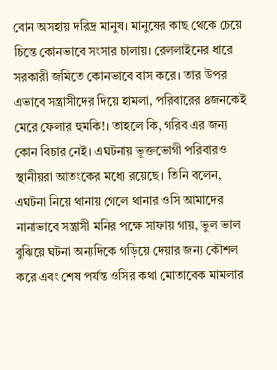বোন অসহায় দরিদ্র মানুষ। মানুষের কাছ থেকে চেয়ে চিন্তে কোনভাবে সংসার চালায়। রেললাইনের ধারে সরকারী জমিতে কোনভাবে বাস করে। তার উপর এভাবে সন্ত্রাসীদের দিয়ে হামলা, পরিবারের ৪জনকেই মেরে ফেলার হুমকি!। তাহলে কি, গরিব এর জন্য কোন বিচার নেই। এঘটনায় ভূক্তভোগী পরিবারও স্থানীয়রা আতংকের মধ্যে রয়েছে। তিনি বলেন, এঘটনা নিয়ে থানায় গেলে থানার ওসি আমাদের নানাভাবে সন্ত্রাসী মনির পক্ষে সাফায় গায়, ভুল ভাল বুঝিয়ে ঘটনা অন্যদিকে গড়িয়ে দেয়ার জন্য কৌশল করে এবং শেষ পর্যন্ত ওসির কথা মোতাবেক মামলার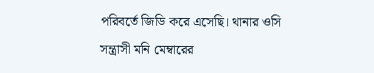পরিবর্তে জিডি করে এসেছি। থানার ওসি সন্ত্রাসী মনি মেম্বারের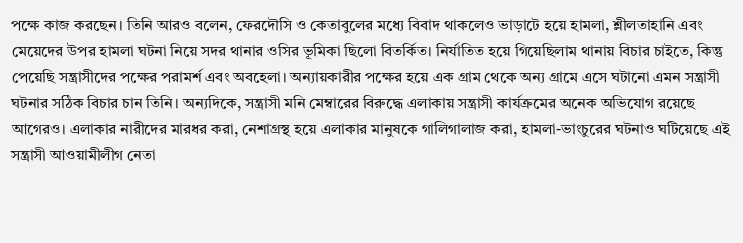পক্ষে কাজ করছেন। তিনি আরও বলেন, ফেরদৌসি ও কেতাবুলের মধ্যে বিবাদ থাকলেও ভাড়াটে হয়ে হামলা, শ্লীলতাহানি এবং মেয়েদের উপর হামলা ঘটনা নিয়ে সদর থানার ওসির ভূমিকা ছিলো বিতর্কিত। নির্যাতিত হয়ে গিয়েছিলাম থানায় বিচার চাইতে, কিন্তু পেয়েছি সন্ত্রাসীদের পক্ষের পরামর্শ এবং অবহেলা। অন্যায়কারীর পক্ষের হয়ে এক গ্রাম থেকে অন্য গ্রামে এসে ঘটানো এমন সন্ত্রাসী ঘটনার সঠিক বিচার চান তিনি। অন্যদিকে, সন্ত্রাসী মনি মেম্বারের বিরুদ্ধে এলাকায় সন্ত্রাসী কার্যক্রমের অনেক অভিযোগ রয়েছে আগেরও। এলাকার নারীদের মারধর করা, নেশাগ্রস্থ হয়ে এলাকার মানুষকে গালিগালাজ করা, হামলা-ভাংচুরের ঘটনাও ঘটিয়েছে এই সন্ত্রাসী আওয়ামীলীগ নেতা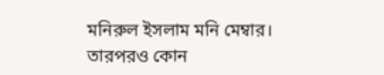মনিরুল ইসলাম মনি মেম্বার। তারপরও কোন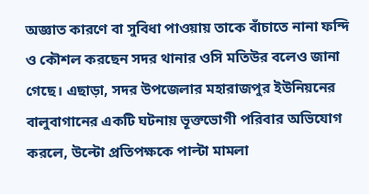অজ্ঞাত কারণে বা সুবিধা পাওয়ায় তাকে বাঁচাতে নানা ফন্দি ও কৌশল করছেন সদর থানার ওসি মতিউর বলেও জানা গেছে। এছাড়া, সদর উপজেলার মহারাজপুর ইউনিয়নের বালুবাগানের একটি ঘটনায় ভূক্তভোগী পরিবার অভিযোগ করলে, উল্টো প্রতিপক্ষকে পাল্টা মামলা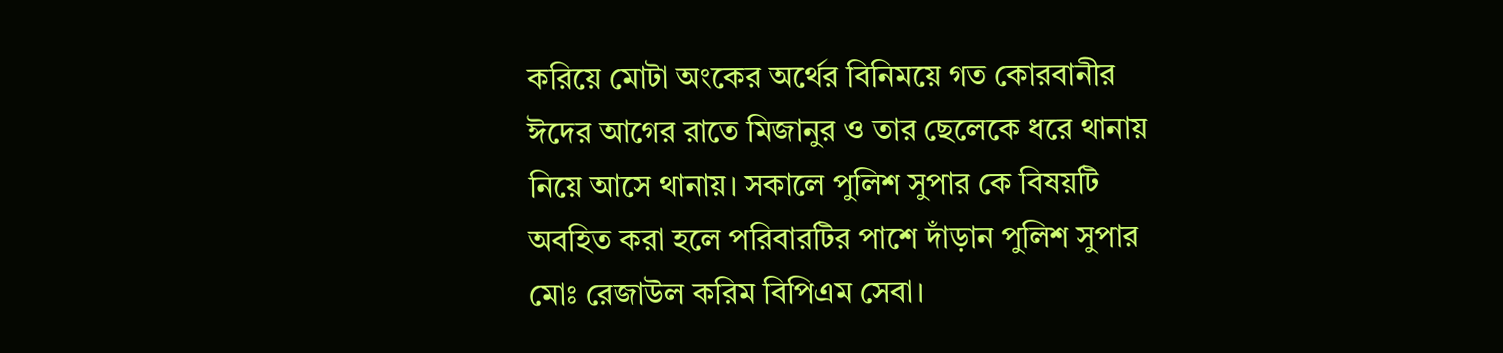করিয়ে মোটা অংকের অর্থের বিনিময়ে গত কোরবানীর ঈদের আগের রাতে মিজানুর ও তার ছেলেকে ধরে থানায় নিয়ে আসে থানায়। সকালে পুলিশ সুপার কে বিষয়টি অবহিত করা হলে পরিবারটির পাশে দাঁড়ান পুলিশ সুপার মোঃ রেজাউল করিম বিপিএম সেবা।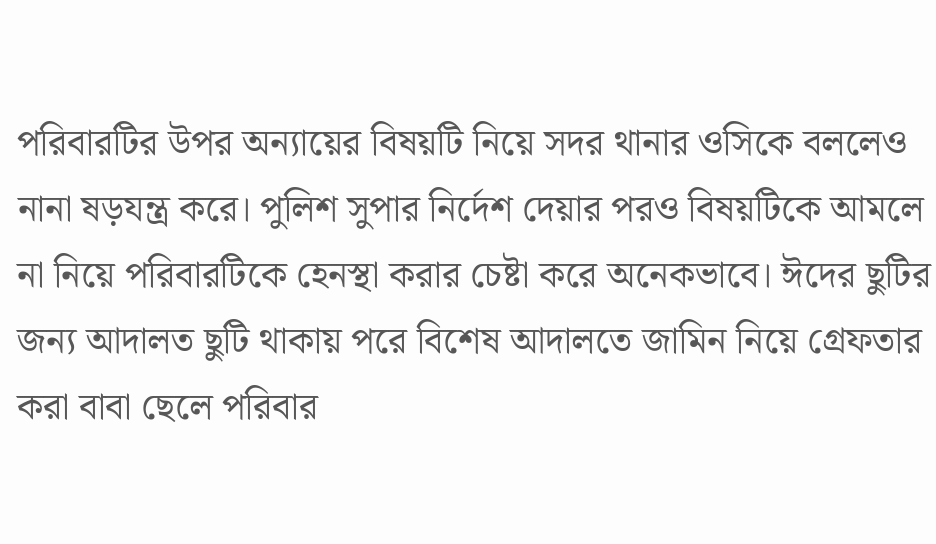পরিবারটির উপর অন্যায়ের বিষয়টি নিয়ে সদর থানার ওসিকে বললেও নানা ষড়যন্ত্র করে। পুলিশ সুপার নির্দেশ দেয়ার পরও বিষয়টিকে আমলে না নিয়ে পরিবারটিকে হেনস্থা করার চেষ্টা করে অনেকভাবে। ঈদের ছুটির জন্য আদালত ছুটি থাকায় পরে বিশেষ আদালতে জামিন নিয়ে গ্রেফতার করা বাবা ছেলে পরিবার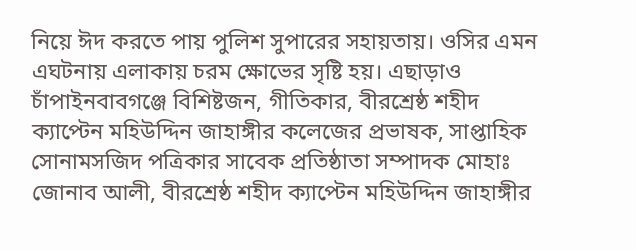নিয়ে ঈদ করতে পায় পুলিশ সুপারের সহায়তায়। ওসির এমন এঘটনায় এলাকায় চরম ক্ষোভের সৃষ্টি হয়। এছাড়াও চাঁপাইনবাবগঞ্জে বিশিষ্টজন, গীতিকার, বীরশ্রেষ্ঠ শহীদ ক্যাপ্টেন মহিউদ্দিন জাহাঙ্গীর কলেজের প্রভাষক, সাপ্তাহিক সোনামসজিদ পত্রিকার সাবেক প্রতিষ্ঠাতা সম্পাদক মোহাঃ জোনাব আলী, বীরশ্রেষ্ঠ শহীদ ক্যাপ্টেন মহিউদ্দিন জাহাঙ্গীর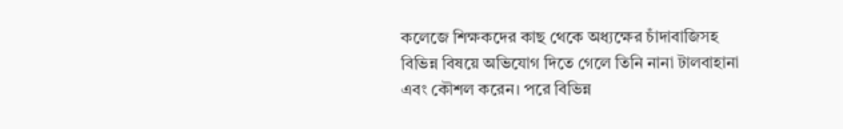কলেজে শিক্ষকদের কাছ থেকে অধ্যক্ষের চাঁদাবাজিসহ বিভিন্ন বিষয়ে অভিযোগ দিতে গেলে তিনি নানা টালবাহানা এবং কৌশল করেন। পরে বিভিন্ন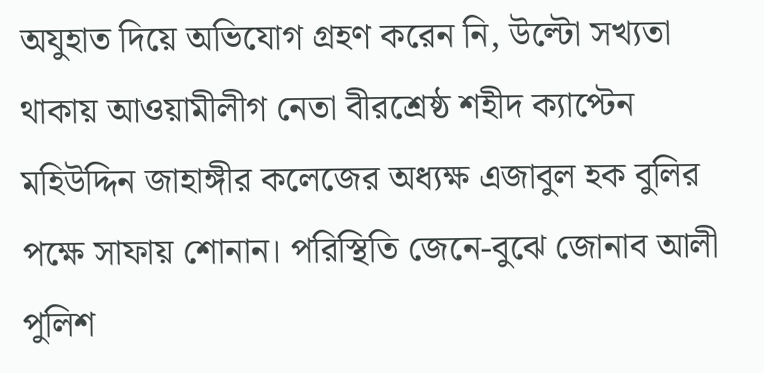অযুহাত দিয়ে অভিযোগ গ্রহণ করেন নি, উল্টো সখ্যতা থাকায় আওয়ামীলীগ নেতা বীরশ্রেষ্ঠ শহীদ ক্যাপ্টেন মহিউদ্দিন জাহাঙ্গীর কলেজের অধ্যক্ষ এজাবুল হক বুলির পক্ষে সাফায় শোনান। পরিস্থিতি জেনে-বুঝে জোনাব আলী পুলিশ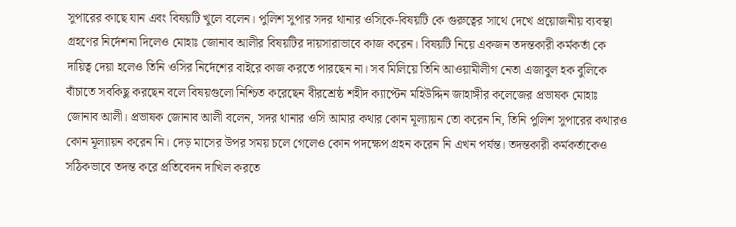সুপারের কাছে যান এবং বিষয়টি খুলে বলেন। পুলিশ সুপার সদর থানার ওসিকে-বিষয়টি কে গুরুত্বের সাথে দেখে প্রয়োজনীয় ব্যবস্থা গ্রহণের নির্দেশনা দিলেও মোহাঃ জোনাব আলীর বিষয়টির দায়সারাভাবে কাজ করেন। বিষয়টি নিয়ে একজন তদন্তকারী কর্মকর্তা কে দায়িত্ব দেয়া হলেও তিনি ওসির নির্দেশের বাইরে কাজ করতে পারছেন না। সব মিলিয়ে তিনি আওয়ামীলীগ নেতা এজাবুল হক বুলিকে বাঁচাতে সবকিছু করছেন বলে বিষয়গুলো নিশ্চিত করেছেন বীরশ্রেষ্ঠ শহীদ ক্যাপ্টেন মহিউদ্দিন জাহাঙ্গীর কলেজের প্রভাষক মোহাঃ জোনাব আলী। প্রভাষক জোনাব আলী বলেন, সদর থানার ওসি আমার কথার কোন মূল্যায়ন তো করেন নি, তিনি পুলিশ সুপারের কথারও কোন মূল্যায়ন করেন নি। দেড় মাসের উপর সময় চলে গেলেও কোন পদক্ষেপ গ্রহন করেন নি এখন পর্যন্ত। তদন্তকারী কর্মকর্তাকেও সঠিকভাবে তদন্ত করে প্রতিবেদন দাখিল করতে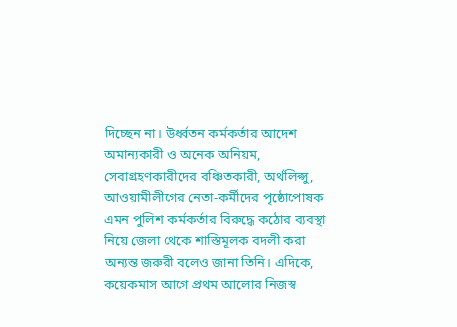দিচ্ছেন না। উর্ধ্বতন কর্মকর্তার আদেশ অমান্যকারী ও অনেক অনিয়ম, সেবাগ্রহণকারীদের বঞ্চিতকারী, অর্থলিপ্সু, আওয়ামীলীগের নেতা-কর্মীদের পৃষ্ঠোপোষক এমন পুলিশ কর্মকর্তার বিরুদ্ধে কঠোর ব্যবস্থা নিয়ে জেলা থেকে শাস্তিমূলক বদলী করা অন্যন্ত জরুরী বলেও জানা তিনি। এদিকে, কয়েকমাস আগে প্রথম আলোর নিজস্ব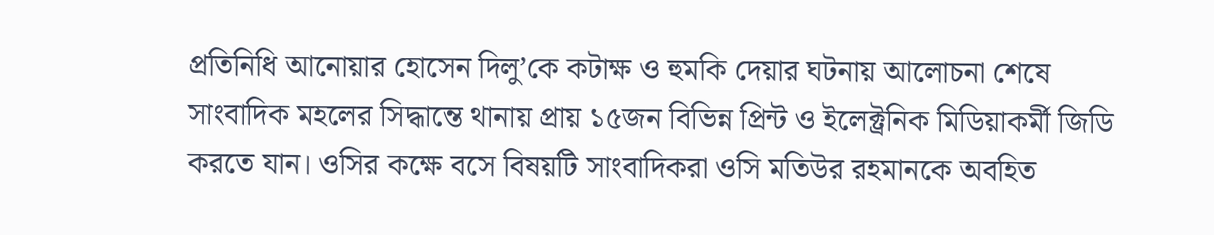প্রতিনিধি আনোয়ার হোসেন দিলু’কে কটাক্ষ ও হুমকি দেয়ার ঘটনায় আলোচনা শেষে সাংবাদিক মহলের সিদ্ধান্তে থানায় প্রায় ১৫জন বিভিন্ন প্রিন্ট ও ইলেক্ট্রনিক মিডিয়াকর্মী জিডি করতে যান। ওসির কক্ষে বসে বিষয়টি সাংবাদিকরা ওসি মতিউর রহমানকে অবহিত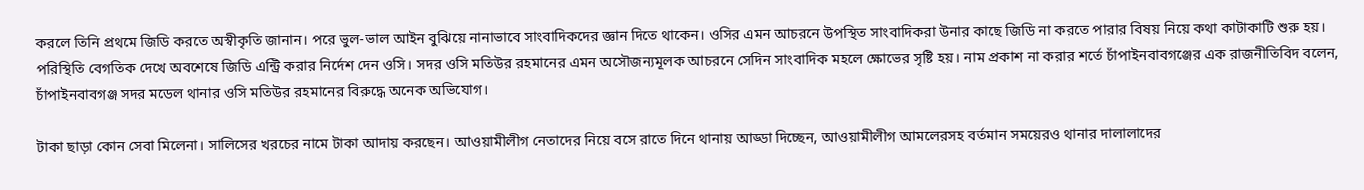করলে তিনি প্রথমে জিডি করতে অস্বীকৃতি জানান। পরে ভুল-ভাল আইন বুঝিয়ে নানাভাবে সাংবাদিকদের জ্ঞান দিতে থাকেন। ওসির এমন আচরনে উপস্থিত সাংবাদিকরা উনার কাছে জিডি না করতে পারার বিষয় নিয়ে কথা কাটাকাটি শুরু হয়। পরিস্থিতি বেগতিক দেখে অবশেষে জিডি এন্ট্রি করার নির্দেশ দেন ওসি। সদর ওসি মতিউর রহমানের এমন অসৌজন্যমূলক আচরনে সেদিন সাংবাদিক মহলে ক্ষোভের সৃষ্টি হয়। নাম প্রকাশ না করার শর্তে চাঁপাইনবাবগঞ্জের এক রাজনীতিবিদ বলেন, চাঁপাইনবাবগঞ্জ সদর মডেল থানার ওসি মতিউর রহমানের বিরুদ্ধে অনেক অভিযোগ।

টাকা ছাড়া কোন সেবা মিলেনা। সালিসের খরচের নামে টাকা আদায় করছেন। আওয়ামীলীগ নেতাদের নিয়ে বসে রাতে দিনে থানায় আড্ডা দিচ্ছেন, আওয়ামীলীগ আমলেরসহ বর্তমান সময়েরও থানার দালালাদের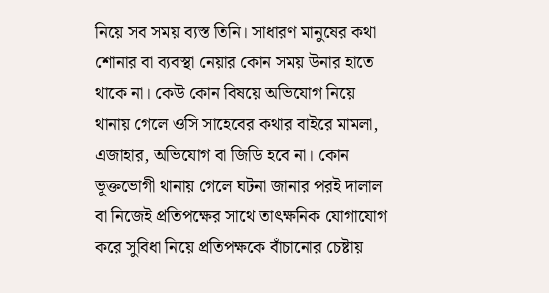নিয়ে সব সময় ব্যস্ত তিনি। সাধারণ মানুষের কথা শোনার বা ব্যবস্থা নেয়ার কোন সময় উনার হাতে থাকে না। কেউ কোন বিষয়ে অভিযোগ নিয়ে থানায় গেলে ওসি সাহেবের কথার বাইরে মামলা, এজাহার, অভিযোগ বা জিডি হবে না। কোন ভূক্তভোগী থানায় গেলে ঘটনা জানার পরই দালাল বা নিজেই প্রতিপক্ষের সাথে তাৎক্ষনিক যোগাযোগ করে সুবিধা নিয়ে প্রতিপক্ষকে বাঁচানোর চেষ্টায়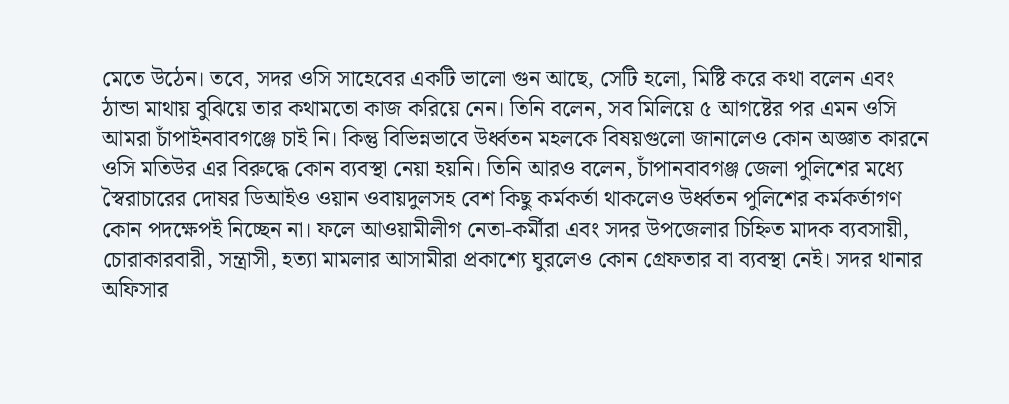মেতে উঠেন। তবে, সদর ওসি সাহেবের একটি ভালো গুন আছে, সেটি হলো, মিষ্টি করে কথা বলেন এবং ঠান্ডা মাথায় বুঝিয়ে তার কথামতো কাজ করিয়ে নেন। তিনি বলেন, সব মিলিয়ে ৫ আগষ্টের পর এমন ওসি আমরা চাঁপাইনবাবগঞ্জে চাই নি। কিন্তু বিভিন্নভাবে উর্ধ্বতন মহলকে বিষয়গুলো জানালেও কোন অজ্ঞাত কারনে ওসি মতিউর এর বিরুদ্ধে কোন ব্যবস্থা নেয়া হয়নি। তিনি আরও বলেন, চাঁপানবাবগঞ্জ জেলা পুলিশের মধ্যে স্বৈরাচারের দোষর ডিআইও ওয়ান ওবায়দুলসহ বেশ কিছু কর্মকর্তা থাকলেও উর্ধ্বতন পুলিশের কর্মকর্তাগণ কোন পদক্ষেপই নিচ্ছেন না। ফলে আওয়ামীলীগ নেতা-কর্মীরা এবং সদর উপজেলার চিহ্নিত মাদক ব্যবসায়ী, চোরাকারবারী, সন্ত্রাসী, হত্যা মামলার আসামীরা প্রকাশ্যে ঘুরলেও কোন গ্রেফতার বা ব্যবস্থা নেই। সদর থানার অফিসার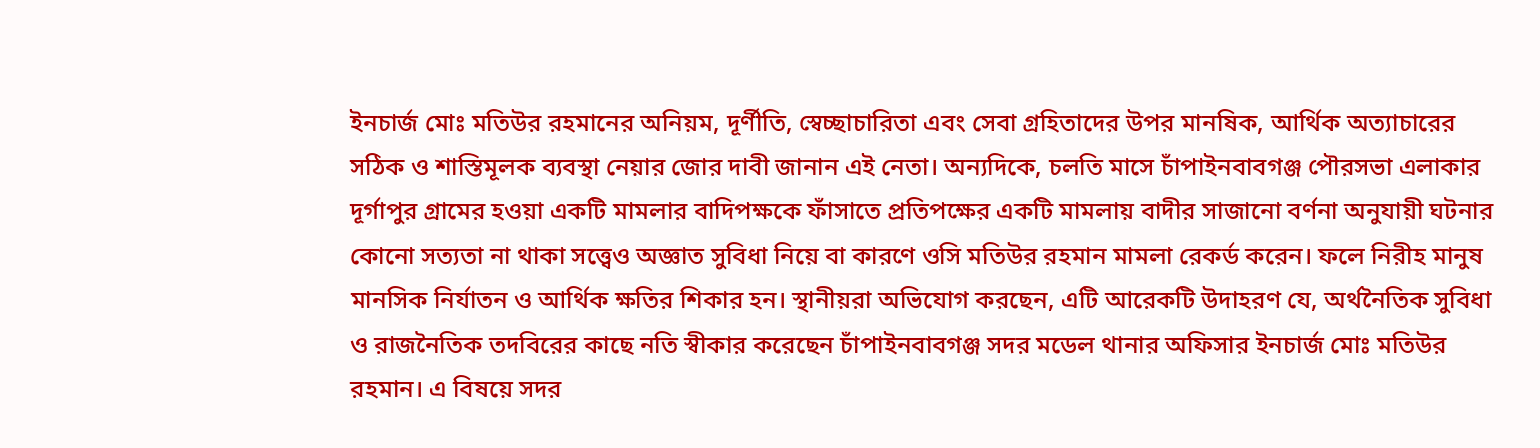ইনচার্জ মোঃ মতিউর রহমানের অনিয়ম, দূর্ণীতি, স্বেচ্ছাচারিতা এবং সেবা গ্রহিতাদের উপর মানষিক, আর্থিক অত্যাচারের সঠিক ও শাস্তিমূলক ব্যবস্থা নেয়ার জোর দাবী জানান এই নেতা। অন্যদিকে, চলতি মাসে চাঁপাইনবাবগঞ্জ পৌরসভা এলাকার দূর্গাপুর গ্রামের হওয়া একটি মামলার বাদিপক্ষকে ফাঁসাতে প্রতিপক্ষের একটি মামলায় বাদীর সাজানো বর্ণনা অনুযায়ী ঘটনার কোনো সত্যতা না থাকা সত্ত্বেও অজ্ঞাত সুবিধা নিয়ে বা কারণে ওসি মতিউর রহমান মামলা রেকর্ড করেন। ফলে নিরীহ মানুষ মানসিক নির্যাতন ও আর্থিক ক্ষতির শিকার হন। স্থানীয়রা অভিযোগ করছেন, এটি আরেকটি উদাহরণ যে, অর্থনৈতিক সুবিধা ও রাজনৈতিক তদবিরের কাছে নতি স্বীকার করেছেন চাঁপাইনবাবগঞ্জ সদর মডেল থানার অফিসার ইনচার্জ মোঃ মতিউর রহমান। এ বিষয়ে সদর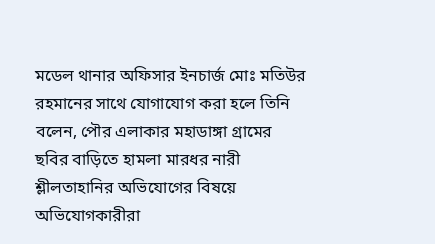মডেল থানার অফিসার ইনচার্জ মোঃ মতিউর রহমানের সাথে যোগাযোগ করা হলে তিনি বলেন, পৌর এলাকার মহাডাঙ্গা গ্রামের ছবির বাড়িতে হামলা মারধর নারী শ্লীলতাহানির অভিযোগের বিষয়ে অভিযোগকারীরা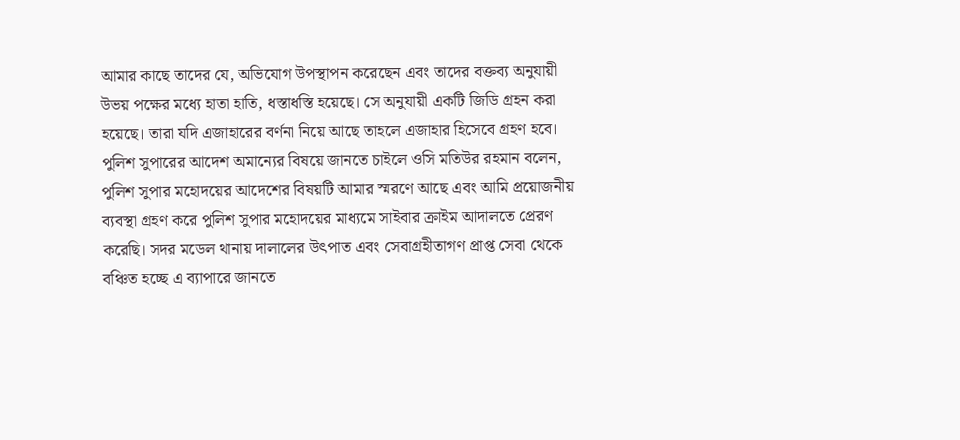আমার কাছে তাদের যে, অভিযোগ উপস্থাপন করেছেন এবং তাদের বক্তব্য অনুযায়ী উভয় পক্ষের মধ্যে হাতা হাতি, ধস্তাধস্তি হয়েছে। সে অনুযায়ী একটি জিডি গ্রহন করা হয়েছে। তারা যদি এজাহারের বর্ণনা নিয়ে আছে তাহলে এজাহার হিসেবে গ্রহণ হবে। পুলিশ সুপারের আদেশ অমান্যের বিষয়ে জানতে চাইলে ওসি মতিউর রহমান বলেন, পুলিশ সুপার মহোদয়ের আদেশের বিষয়টি আমার স্মরণে আছে এবং আমি প্রয়োজনীয় ব্যবস্থা গ্রহণ করে পুলিশ সুপার মহোদয়ের মাধ্যমে সাইবার ক্রাইম আদালতে প্রেরণ করেছি। সদর মডেল থানায় দালালের উৎপাত এবং সেবাগ্রহীতাগণ প্রাপ্ত সেবা থেকে বঞ্চিত হচ্ছে এ ব্যাপারে জানতে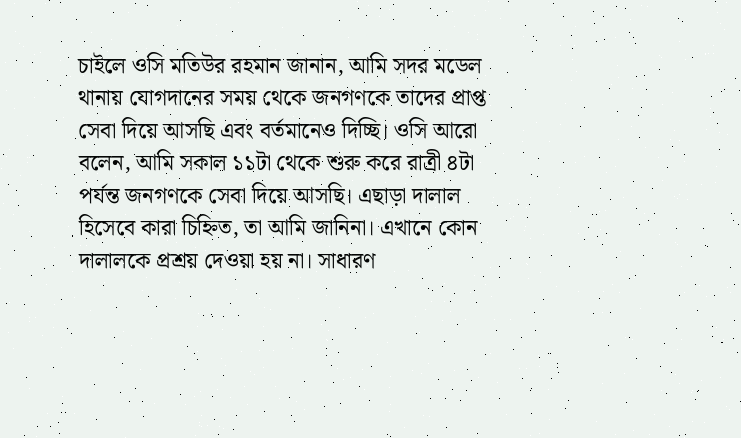চাইলে ওসি মতিউর রহমান জানান, আমি সদর মডেল থানায় যোগদানের সময় থেকে জনগণকে তাদের প্রাপ্ত সেবা দিয়ে আসছি এবং বর্তমানেও দিচ্ছি। ওসি আরো বলেন, আমি সকাল ১১টা থেকে শুরু করে রাত্রী ৪টা পর্যন্ত জনগণকে সেবা দিয়ে আসছি। এছাড়া দালাল হিসেবে কারা চিহ্নিত, তা আমি জানিনা। এখানে কোন দালালকে প্রশ্রয় দেওয়া হয় না। সাধারণ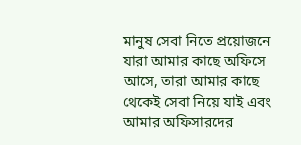মানুষ সেবা নিতে প্রয়োজনে যারা আমার কাছে অফিসে আসে, তারা আমার কাছে থেকেই সেবা নিয়ে যাই এবং আমার অফিসারদের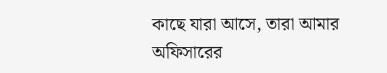কাছে যারা আসে, তারা আমার অফিসারের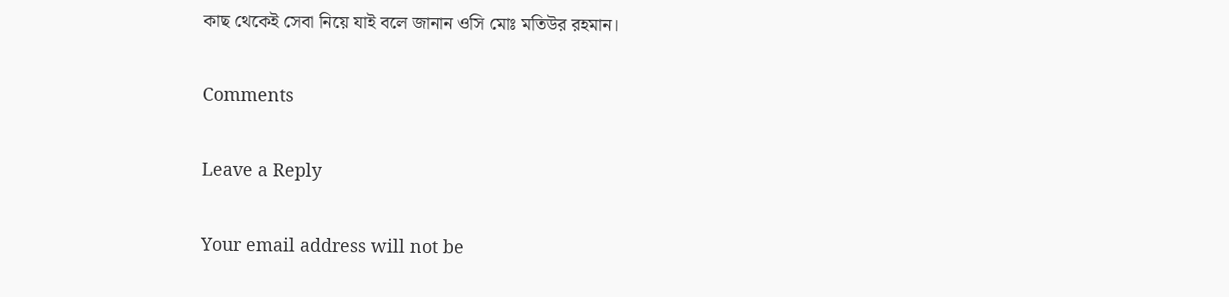কাছ থেকেই সেবা নিয়ে যাই বলে জানান ওসি মোঃ মতিউর রহমান।

Comments

Leave a Reply

Your email address will not be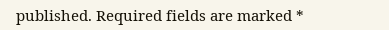published. Required fields are marked *